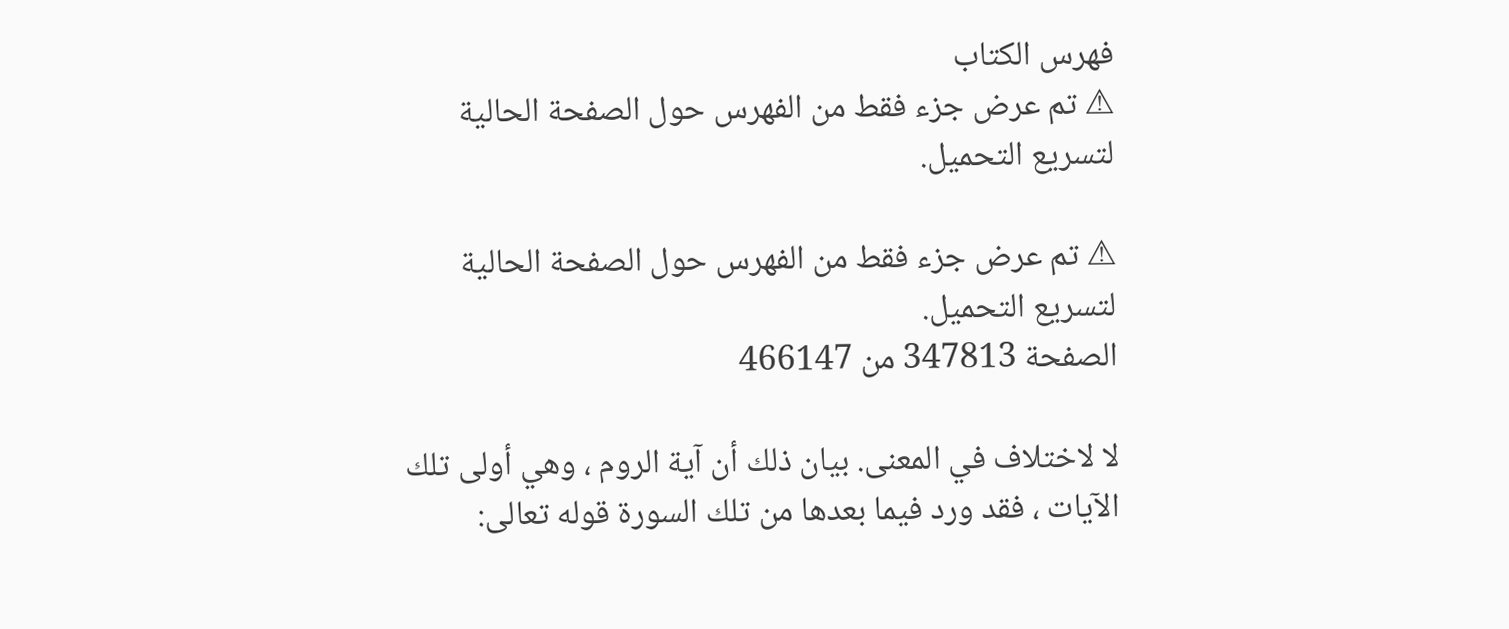فهرس الكتاب
⚠ تم عرض جزء فقط من الفهرس حول الصفحة الحالية لتسريع التحميل.

⚠ تم عرض جزء فقط من الفهرس حول الصفحة الحالية لتسريع التحميل.
الصفحة 347813 من 466147

لا لاختلاف في المعنى. بيان ذلك أن آية الروم ، وهي أولى تلك الآيات ، فقد ورد فيما بعدها من تلك السورة قوله تعالى: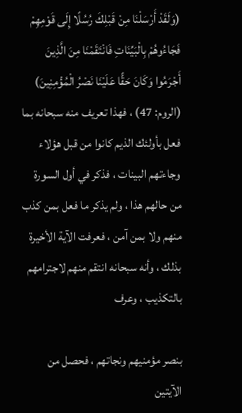(وَلَقَدْ أَرْسَلْنَا مِنْ قَبْلِكَ رُسُلًا إِلَى قَوْمِهِمْ فَجَاءُوهُمْ بِالْبَيِّنَاتِ فَانْتَقَمْنَا مِنَ الَّذِينَ أَجْرَمُوا وَكَانَ حَقًّا عَلَيْنَا نَصْرُ الْمُؤْمِنِينَ) (الروم: 47) ، فهذا تعريف منه سبحانه بما فعل بأولئك الذيم كانوا من قبل هؤلاء وجاءتهم البينات ، فذكر في أول السورة من حالهم هذا ، ولم يذكر ما فعل بمن كذب منهم ولا بمن آمن ، فعرفت الآية الأخيرة بذلك ، وأنه سبحانه انتقم منهم لاجترامهم بالتكذيب ، وعرف

بنصر مؤمنيهم ونجاتهم ، فحصل من الآيتين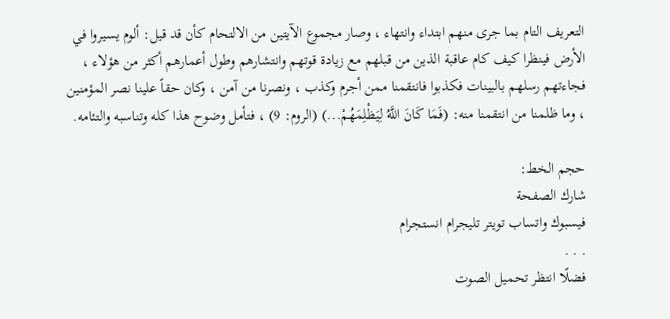التعريف التام بما جرى منهم ابتداء وانتهاء ، وصار مجموع الآيتين من الالتحام كأن قد قيل: ألوم يسيروا في الأرض فينظرا كيف كام عاقبة الذين من قبلهم مع زيادة قوتهم وانتشارهم وطول أعمارهم أكثر من هؤلاء ، فجاءتهم رسلهم بالبينات فكذبوا فانتقمنا ممن أجرم وكذب ، ونصرنا من آمن ، وكان حقاً علينا نصر المؤمنين ، وما ظلمنا من انتقمنا منه: (فَمَا كَانَ اللَّهُ لِيَظْلِمَهُمْ...) (الروم: 9) ، فتأمل وضوح هذا كله وتناسبه والتئامه.

حجم الخط:
شارك الصفحة
فيسبوك واتساب تويتر تليجرام انستجرام
. . .
فضلًا انتظر تحميل الصوت